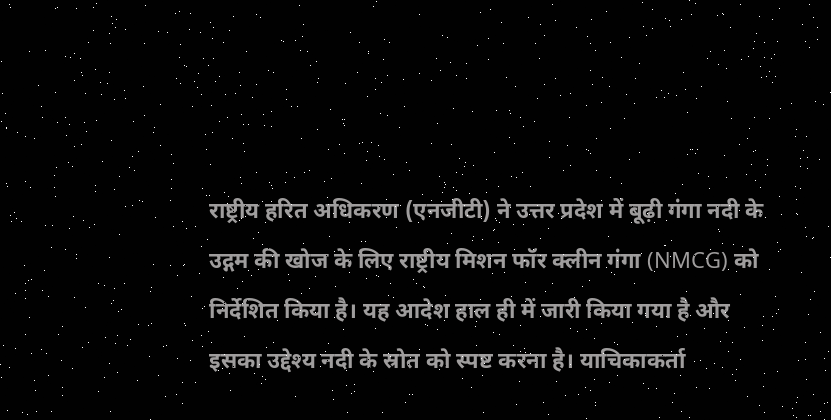राष्ट्रीय हरित अधिकरण (एनजीटी) ने उत्तर प्रदेश में बूढ़ी गंगा नदी के उद्गम की खोज के लिए राष्ट्रीय मिशन फॉर क्लीन गंगा (NMCG) को निर्देशित किया है। यह आदेश हाल ही में जारी किया गया है और इसका उद्देश्य नदी के स्रोत को स्पष्ट करना है। याचिकाकर्ता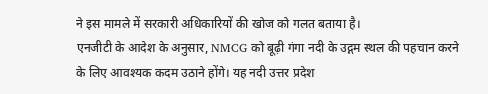ने इस मामले में सरकारी अधिकारियों की खोज को गलत बताया है।
एनजीटी के आदेश के अनुसार, NMCG को बूढ़ी गंगा नदी के उद्गम स्थल की पहचान करने के लिए आवश्यक कदम उठाने होंगे। यह नदी उत्तर प्रदेश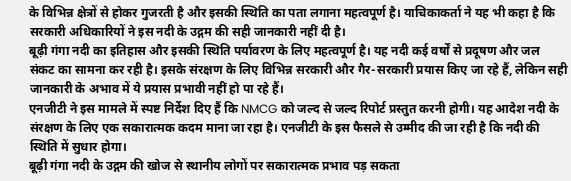के विभिन्न क्षेत्रों से होकर गुजरती है और इसकी स्थिति का पता लगाना महत्वपूर्ण है। याचिकाकर्ता ने यह भी कहा है कि सरकारी अधिकारियों ने इस नदी के उद्गम की सही जानकारी नहीं दी है।
बूढ़ी गंगा नदी का इतिहास और इसकी स्थिति पर्यावरण के लिए महत्वपूर्ण है। यह नदी कई वर्षों से प्रदूषण और जल संकट का सामना कर रही है। इसके संरक्षण के लिए विभिन्न सरकारी और गैर-सरकारी प्रयास किए जा रहे हैं, लेकिन सही जानकारी के अभाव में ये प्रयास प्रभावी नहीं हो पा रहे हैं।
एनजीटी ने इस मामले में स्पष्ट निर्देश दिए हैं कि NMCG को जल्द से जल्द रिपोर्ट प्रस्तुत करनी होगी। यह आदेश नदी के संरक्षण के लिए एक सकारात्मक कदम माना जा रहा है। एनजीटी के इस फैसले से उम्मीद की जा रही है कि नदी की स्थिति में सुधार होगा।
बूढ़ी गंगा नदी के उद्गम की खोज से स्थानीय लोगों पर सकारात्मक प्रभाव पड़ सकता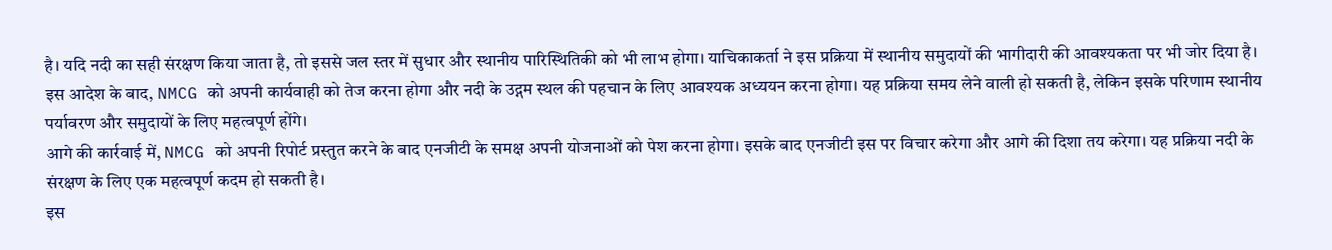है। यदि नदी का सही संरक्षण किया जाता है, तो इससे जल स्तर में सुधार और स्थानीय पारिस्थितिकी को भी लाभ होगा। याचिकाकर्ता ने इस प्रक्रिया में स्थानीय समुदायों की भागीदारी की आवश्यकता पर भी जोर दिया है।
इस आदेश के बाद, NMCG को अपनी कार्यवाही को तेज करना होगा और नदी के उद्गम स्थल की पहचान के लिए आवश्यक अध्ययन करना होगा। यह प्रक्रिया समय लेने वाली हो सकती है, लेकिन इसके परिणाम स्थानीय पर्यावरण और समुदायों के लिए महत्वपूर्ण होंगे।
आगे की कार्रवाई में, NMCG को अपनी रिपोर्ट प्रस्तुत करने के बाद एनजीटी के समक्ष अपनी योजनाओं को पेश करना होगा। इसके बाद एनजीटी इस पर विचार करेगा और आगे की दिशा तय करेगा। यह प्रक्रिया नदी के संरक्षण के लिए एक महत्वपूर्ण कदम हो सकती है।
इस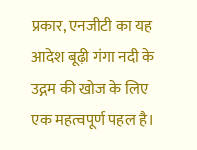प्रकार, एनजीटी का यह आदेश बूढ़ी गंगा नदी के उद्गम की खोज के लिए एक महत्वपूर्ण पहल है।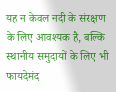यह न केवल नदी के संरक्षण के लिए आवश्यक है, बल्कि स्थानीय समुदायों के लिए भी फायदेमंद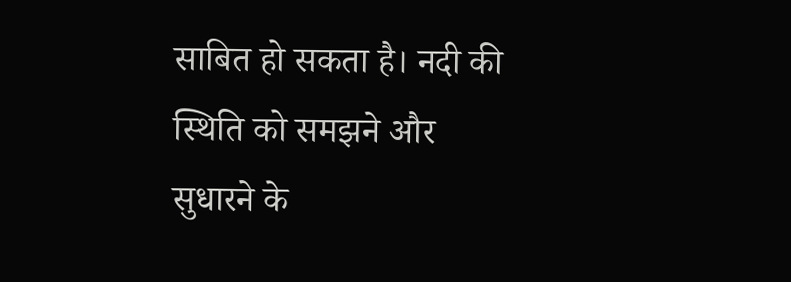साबित हो सकता है। नदी की स्थिति को समझने और सुधारने के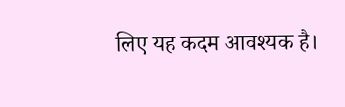लिए यह कदम आवश्यक है।